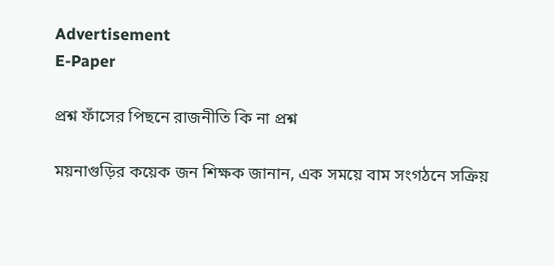Advertisement
E-Paper

প্রশ্ন ফাঁসের পিছনে রাজনীতি কি না প্রশ্ন

ময়নাগুড়ির কয়েক জন শিক্ষক জানান, এক সময়ে বাম সংগঠনে সক্রিয়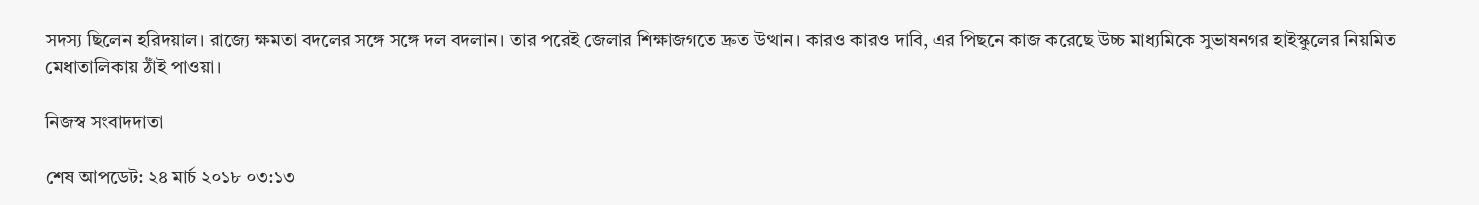সদস্য ছিলেন হরিদয়াল। রাজ্যে ক্ষমতা বদলের সঙ্গে সঙ্গে দল বদলান। তার পরেই জেলার শিক্ষাজগতে দ্রুত উত্থান। কারও কারও দাবি, এর পিছনে কাজ করেছে উচ্চ মাধ্যমিকে সুভাষনগর হাইস্কুলের নিয়মিত মেধাতালিকায় ঠাঁই পাওয়া।

নিজস্ব সংবাদদাতা

শেষ আপডেট: ২৪ মার্চ ২০১৮ ০৩:১৩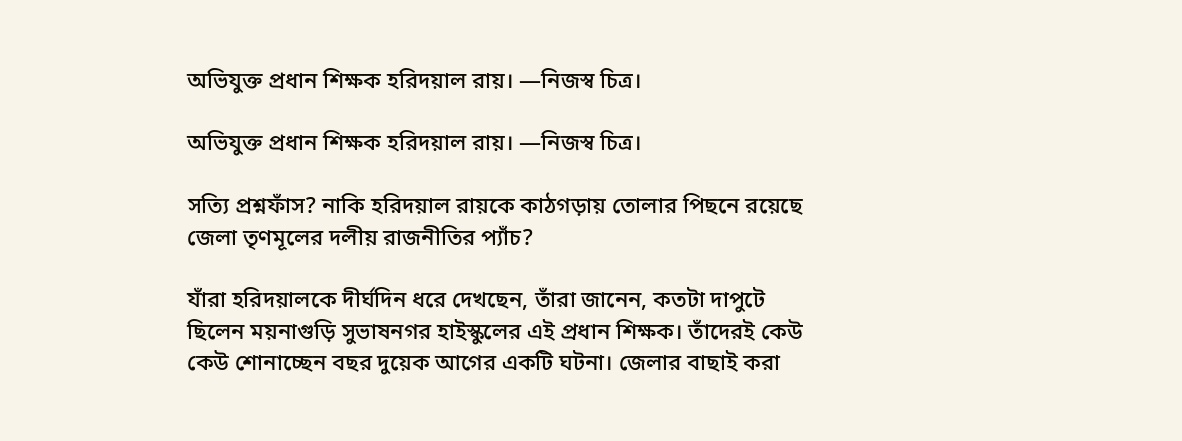অভিযুক্ত প্রধান শিক্ষক হরিদয়াল রায়। —নিজস্ব চিত্র।

অভিযুক্ত প্রধান শিক্ষক হরিদয়াল রায়। —নিজস্ব চিত্র।

সত্যি প্রশ্নফাঁস? নাকি হরিদয়াল রায়কে কাঠগড়ায় তোলার পিছনে রয়েছে জেলা তৃণমূলের দলীয় রাজনীতির প্যাঁচ?

যাঁরা হরিদয়ালকে দীর্ঘদিন ধরে দেখছেন, তাঁরা জানেন, কতটা দাপুটে ছিলেন ময়নাগুড়ি সুভাষনগর হাইস্কুলের এই প্রধান শিক্ষক। তাঁদেরই কেউ কেউ শোনাচ্ছেন বছর দুয়েক আগের একটি ঘটনা। জেলার বাছাই করা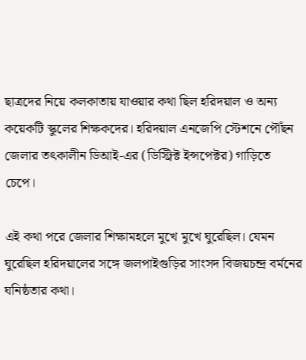ছাত্রদের নিয়ে কলকাতায় যাওয়ার কথা ছিল হরিদয়াল ও অন্য কয়েকটি স্কুলের শিক্ষকদের। হরিদয়াল এনজেপি স্টেশনে পৌঁছন জেলার তৎকালীন ডিআই-এর (ডিস্ট্রিক্ট ইন্সপেক্টর) গাড়িতে চেপে।

এই কথা পরে জেলার শিক্ষামহলে মুখে মুখে ঘুরেছিল। যেমন ঘুরেছিল হরিদয়ালের সঙ্গে জলপাইগুড়ির সাংসদ বিজয়চন্দ্র বর্মনের ঘনিষ্ঠতার কথা।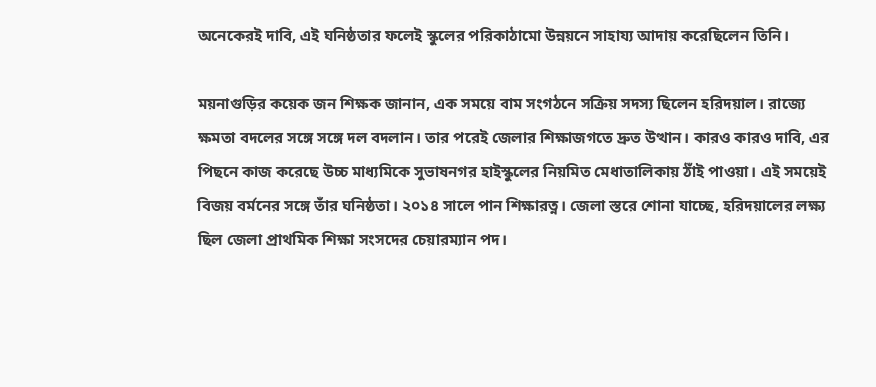অনেকেরই দাবি, এই ঘনিষ্ঠতার ফলেই স্কুলের পরিকাঠামো উন্নয়নে সাহায্য আদায় করেছিলেন তিনি।

ময়নাগুড়ির কয়েক জন শিক্ষক জানান, এক সময়ে বাম সংগঠনে সক্রিয় সদস্য ছিলেন হরিদয়াল। রাজ্যে ক্ষমতা বদলের সঙ্গে সঙ্গে দল বদলান। তার পরেই জেলার শিক্ষাজগতে দ্রুত উত্থান। কারও কারও দাবি, এর পিছনে কাজ করেছে উচ্চ মাধ্যমিকে সুভাষনগর হাইস্কুলের নিয়মিত মেধাতালিকায় ঠাঁই পাওয়া। এই সময়েই বিজয় বর্মনের সঙ্গে তাঁর ঘনিষ্ঠতা। ২০১৪ সালে পান শিক্ষারত্ন। জেলা স্তরে শোনা যাচ্ছে, হরিদয়ালের লক্ষ্য ছিল জেলা প্রাথমিক শিক্ষা সংসদের চেয়ারম্যান পদ।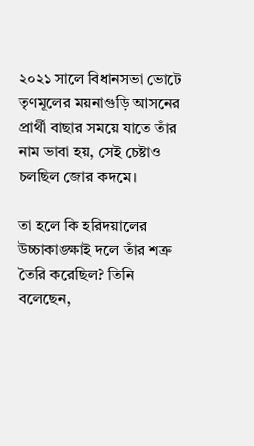২০২১ সালে বিধানসভা ভোটে তৃণমূলের ময়নাগুড়ি আসনের প্রার্থী বাছার সময়ে যাতে তাঁর নাম ভাবা হয়, সেই চেষ্টাও চলছিল জোর কদমে।

তা হলে কি হরিদয়ালের উচ্চাকাঙ্ক্ষাই দলে তাঁর শত্রু তৈরি করেছিল? তিনি বলেছেন,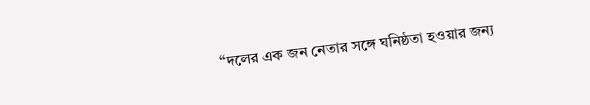‘‘দলের এক জন নেতার সঙ্গে ঘনিষ্ঠতা হওয়ার জন্য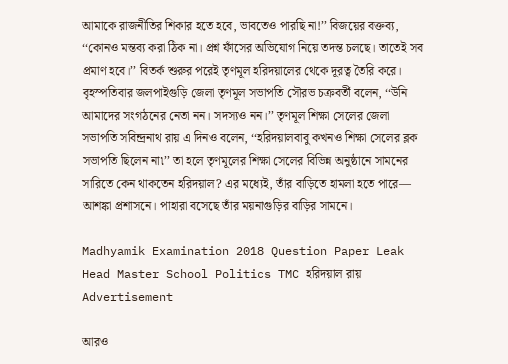আমাকে রাজনীতির শিকার হতে হবে, ভাবতেও পারছি না!’’ বিজয়ের বক্তব্য, ‘‘কোনও মন্তব্য করা ঠিক না। প্রশ্ন ফাঁসের অভিযোগ নিয়ে তদন্ত চলছে। তাতেই সব প্রমাণ হবে।’’ বিতর্ক শুরুর পরেই তৃণমূল হরিদয়ালের থেকে দূরত্ব তৈরি করে। বৃহস্পতিবার জলপাইগুড়ি জেলা তৃণমূল সভাপতি সৌরভ চক্রবর্তী বলেন, ‘‘উনি আমাদের সংগঠনের নেতা নন। সদস্যও নন।’’ তৃণমূল শিক্ষা সেলের জেলা সভাপতি সবিন্দ্রনাথ রায় এ দিনও বলেন, ‘‘হরিদয়ালবাবু কখনও শিক্ষা সেলের ব্লক সভাপতি ছিলেন না৷’’ তা হলে তৃণমূলের শিক্ষা সেলের বিভিন্ন অনুষ্ঠানে সামনের সারিতে কেন থাকতেন হরিদয়াল? এর মধ্যেই, তাঁর বাড়িতে হামলা হতে পারে— আশঙ্কা প্রশাসনে। পাহারা বসেছে তাঁর ময়নাগুড়ির বাড়ির সামনে।

Madhyamik Examination 2018 Question Paper Leak Head Master School Politics TMC হরিদয়াল রায়
Advertisement

আরও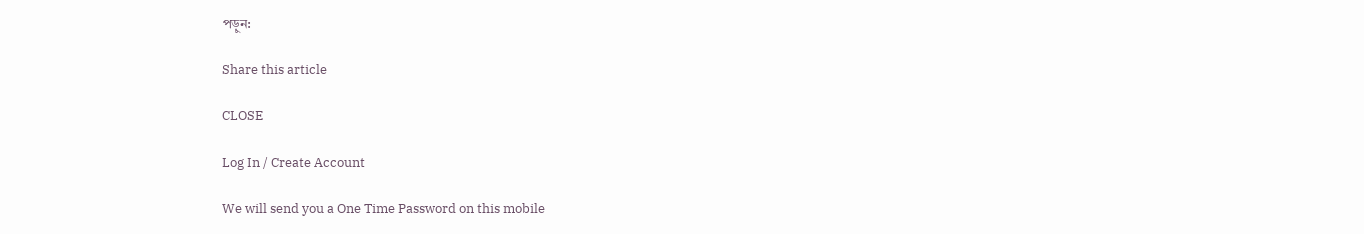পড়ুন:

Share this article

CLOSE

Log In / Create Account

We will send you a One Time Password on this mobile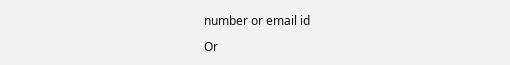number or email id

Or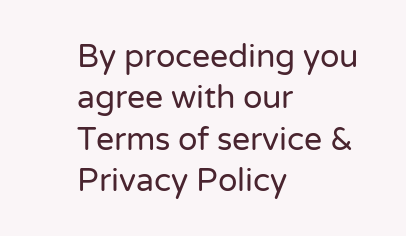By proceeding you agree with our Terms of service & Privacy Policy